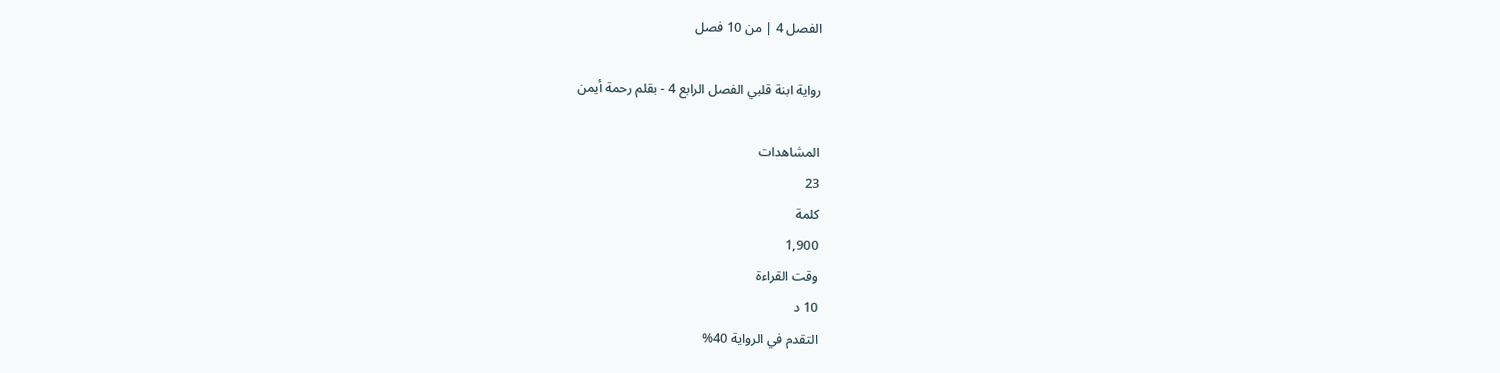الفصل 4 | من 10 فصل

رواية ابنة قلبي الفصل الرابع 4 - بقلم رحمة أيمن

المشاهدات
23
كلمة
1,900
وقت القراءة
10 د
التقدم في الرواية 40%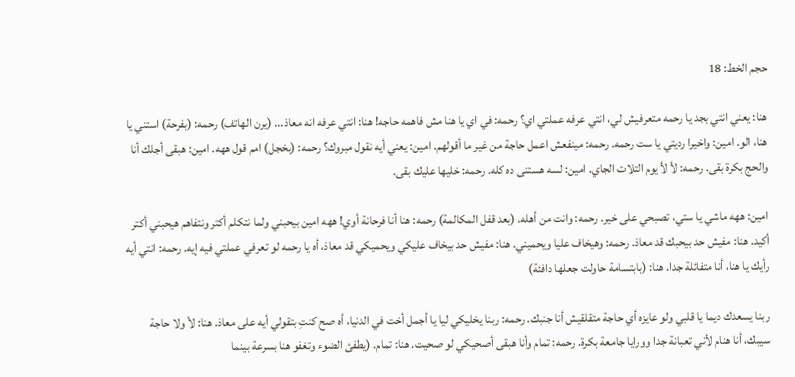حجم الخط: 18

هنا: يعني انتي بجد يا رحمه متعرفيش لي، انتي عرفه عملتي اي؟ رحمه: في اي يا هنا مش فاهمه حاجه! هنا: انتي عرفه انه معاذ... (يرن الهاتف) رحمه: (بفرحة) استني يا هنا، الو. امين: واخيرا رديتي يا ست رحمه. رحمه: مينفعش اعمل حاجة من غير ما أقولهم. امين: يعني أيه نقول مبروك؟ رحمه: (بخجل) امم قول ههه. امين: هبقى أجلك أنا والحج بكرة بقى. رحمه: لأ لأ يوم التلات الجاي. امين: لسه هستنى ده كله. رحمه: خليها عليك بقى.

امين: ههه ماشي يا ستي، تصبحي على خير. رحمه: وانت من أهله. (بعد قفل المكالمة) رحمه: هنا أنا فرحانة أوي! ههه امين بيحبني ولما نتكلم أكتر ونتفاهم هيحبني أكتر أكيد. هنا: مفيش حد بيحبك قد معاذ. رحمه: وهيخاف عليا ويحميني. هنا: مفيش حد بيخاف عليكي ويحميكي قد معاذ، أه يا رحمه لو تعرفي عملتي فيه إيه. رحمه: انتي أيه رأيك يا هنا، أنا متفائلة جدا. هنا: (بابتسامة حاولت جعلها دافئة)

ربنا يسعدك ديما يا قلبي ولو عايزه أي حاجة متقلقيش أنا جنبك. رحمه: ربنا يخليكي ليا يا أجمل أخت في الدنيا، أه صح كنتِ بتقولي أيه على معاذ. هنا: لأ ولا حاجة سيبك، أنا هنام لأني تعبانة جدا وورايا جامعة بكرة. رحمه: تمام وأنا هبقى أصحيكي لو صحيت. هنا: تمام. (يطفئ الضوء وتغفو هنا بسرعة بينما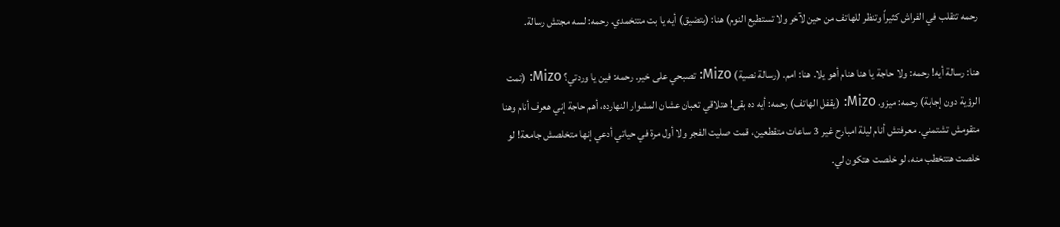رحمه تتقلب في الفراش كثيراً وتنظر للهاتف من حين لآخر ولا تستطيع النوم) هنا: (بتضيق) أيه يا بت متتخمدي. رحمه: لسه مجتش رسالة.

هنا: رسالة أيه! رحمه: ولا حاجة يا هنا هنام أهو يلا. هنا: امم. (رسالة نصية) Mizo: تصبحي على خير. رحمه: فين يا وردتي؟ Mizo: (تمت الرؤية دون إجابة) رحمه: ميزو. Mizo: (يقفل الهاتف) رحمه: أيه ده بقى! هتلاقي تعبان عشان المشوار النهارده، أهم حاجة إني هعرف أنام وهنا متقومش تشتمني. معرفتش أنام ليلة امبارح غير 3 ساعات متقطعين، قمت صليت الفجر ولا أول مرة في حياتي أدعي إنها متخلصش جامعة! لو خلصت هتتخطب منه، لو خلصت هتكون لي.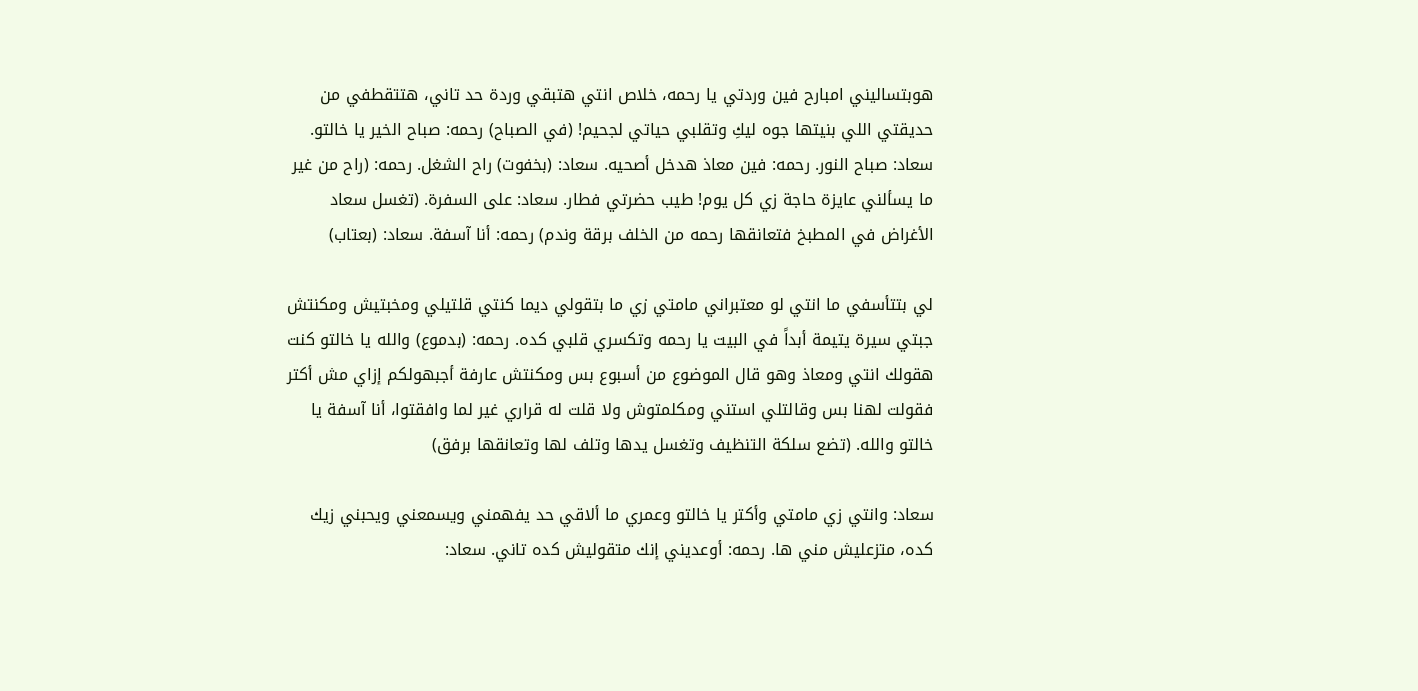هوبتساليني امبارح فين وردتي يا رحمه، خلاص انتي هتبقي وردة حد تاني، هتتقطفي من حديقتي اللي بنيتها جوه ليكِ وتقلبي حياتي لجحيم! (في الصباح) رحمه: صباح الخير يا خالتو. سعاد: صباح النور. رحمه: فين معاذ هدخل أصحيه. سعاد: (بخفوت) راح الشغل. رحمه: (راح من غير ما يسألني عايزة حاجة زي كل يوم! طيب حضرتي فطار. سعاد: على السفرة. (تغسل سعاد الأغراض في المطبخ فتعانقها رحمه من الخلف برقة وندم) رحمه: أنا آسفة. سعاد: (بعتاب)

لي بتتأسفي ما انتي لو معتبراني مامتي زي ما بتقولي ديما كنتي قلتيلي ومخبتيش ومكنتش جبتي سيرة يتيمة أبداً في البيت يا رحمه وتكسري قلبي كده. رحمه: (بدموع) والله يا خالتو كنت هقولك انتي ومعاذ وهو قال الموضوع من أسبوع بس ومكنتش عارفة أجبهولكم إزاي مش أكتر فقولت لهنا بس وقالتلي استني ومكلمتوش ولا قلت له قراري غير لما وافقتوا، أنا آسفة يا خالتو والله. (تضع سلكة التنظيف وتغسل يدها وتلف لها وتعانقها برفق)

سعاد: وانتي زي مامتي وأكتر يا خالتو وعمري ما ألاقي حد يفهمني ويسمعني ويحبني زيك كده، متزعليش مني ها. رحمه: أوعديني إنك متقوليش كده تاني. سعاد: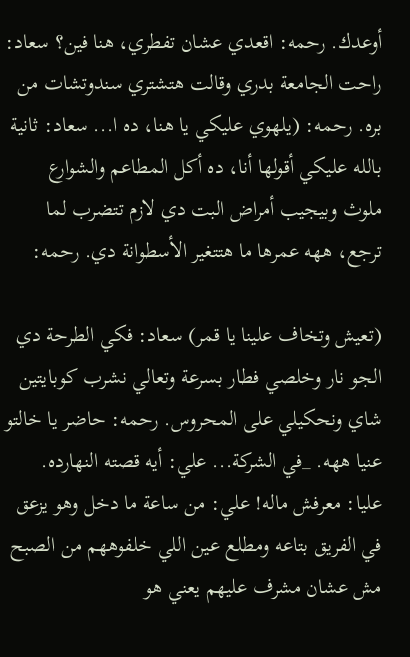أوعدك. رحمه: اقعدي عشان تفطري، هنا فين؟ سعاد: راحت الجامعة بدري وقالت هتشتري سندوتشات من بره. رحمه: (يلهوي عليكي يا هنا، ده ا... سعاد: ثانية بالله عليكي أقولها أنا، ده أكل المطاعم والشوارع ملوث وبيجيب أمراض البت دي لازم تتضرب لما ترجع، ههه عمرها ما هتتغير الأسطوانة دي. رحمه:

(تعيش وتخاف علينا يا قمر) سعاد: فكي الطرحة دي الجو نار وخلصي فطار بسرعة وتعالي نشرب كوبايتين شاي ونحكيلي على المحروس. رحمه: حاضر يا خالتو عنيا ههه. _في الشركة... علي: أيه قصته النهارده. عليا: معرفش ماله! علي: من ساعة ما دخل وهو يزعق في الفريق بتاعه ومطلع عين اللي خلفوههم من الصبح مش عشان مشرف عليهم يعني هو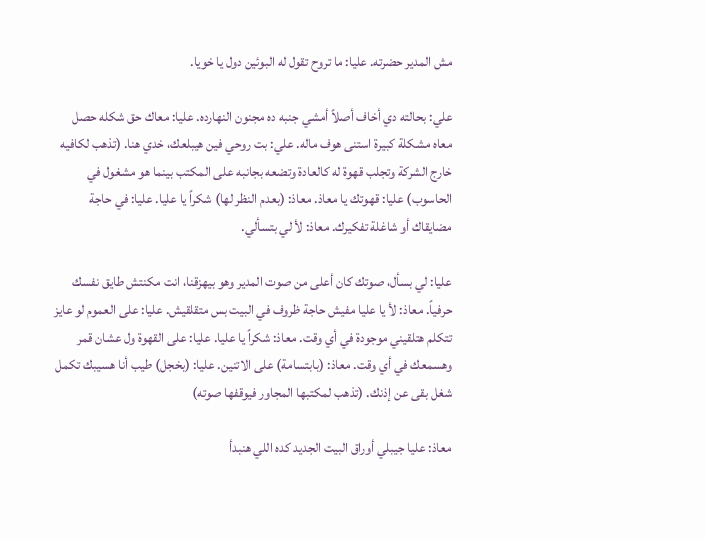مش المدير حضرته. عليا: ما تروح تقول له البوئين دول يا خويا.

علي: بحالته دي أخاف أصلاً أمشي جنبه ده مجنون النهارده. عليا: معاك حق شكله حصل معاه مشكلة كبيرة استنى هوف ماله. علي: بت روحي فين هيبلعك، خدي هنا. (تذهب لكافيه خارج الشركة وتجلب قهوة له كالعادة وتضعه بجانبه على المكتب بينما هو مشغول في الحاسوب) عليا: قهوتك يا معاذ. معاذ: (بعدم النظر لها) شكراً يا عليا. عليا: في حاجة مضايقاك أو شاغلة تفكيرك. معاذ: لأ لي بتسألي.

عليا: لي بسأل، صوتك كان أعلى من صوت المدير وهو بيهزقنا، انت مكنتش طايق نفسك حرفياً. معاذ: لأ يا عليا مفيش حاجة ظروف في البيت بس متقلقيش. عليا: على العموم لو عايز تتكلم هتلقيني موجودة في أي وقت. معاذ: شكراً يا عليا. عليا: على القهوة ول عشان قمر وهسمعك في أي وقت. معاذ: (بابتسامة) على الاتنين. عليا: (بخجل) طيب أنا هسيبك تكمل شغل بقى عن إذنك. (تذهب لمكتبها المجاور فيوقفها صوته)

معاذ: عليا جيبلي أوراق البيت الجديد كده اللي هنبدأ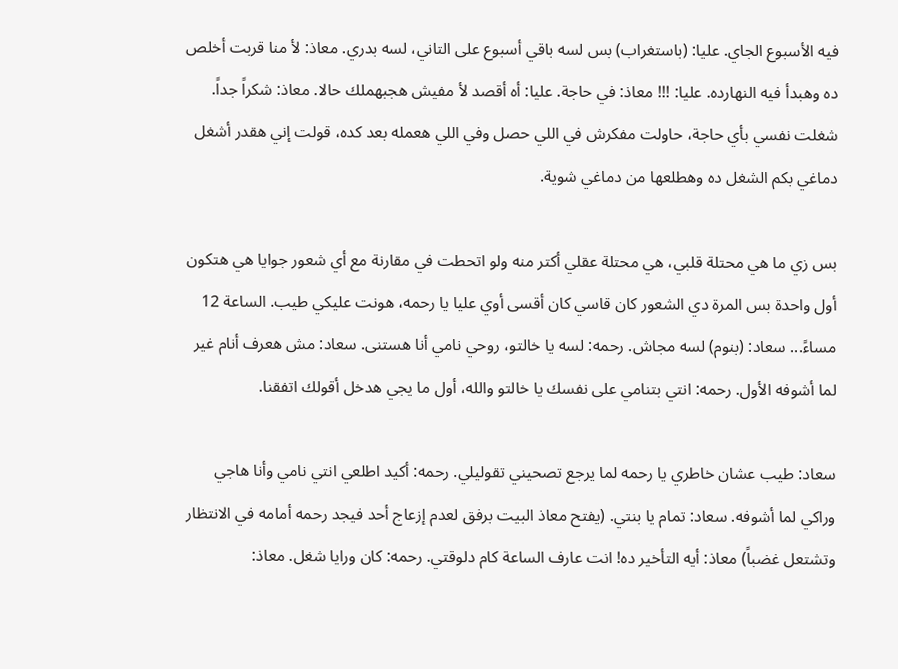فيه الأسبوع الجاي. عليا: (باستغراب) بس لسه باقي أسبوع على التاني، لسه بدري. معاذ: لأ منا قربت أخلص ده وهبدأ فيه النهارده. عليا: !!! معاذ: في حاجة. عليا: أه أقصد لأ مفيش هجبهملك حالا. معاذ: شكراً جداً. شغلت نفسي بأي حاجة، حاولت مفكرش في اللي حصل وفي اللي هعمله بعد كده، قولت إني هقدر أشغل دماغي بكم الشغل ده وهطلعها من دماغي شوية.

بس زي ما هي محتلة قلبي، هي محتلة عقلي أكتر منه ولو اتحطت في مقارنة مع أي شعور جوايا هي هتكون أول واحدة بس المرة دي الشعور كان قاسي كان أقسى أوي عليا يا رحمه، هونت عليكي طيب. الساعة 12 مساءً... سعاد: (بنوم) لسه مجاش. رحمه: لسه يا خالتو، روحي نامي أنا هستنى. سعاد: مش هعرف أنام غير لما أشوفه الأول. رحمه: انتي بتنامي على نفسك يا خالتو والله، أول ما يجي هدخل أقولك اتفقنا.

سعاد: طيب عشان خاطري يا رحمه لما يرجع تصحيني تقوليلي. رحمه: أكيد اطلعي انتي نامي وأنا هاجي وراكي لما أشوفه. سعاد: تمام يا بنتي. (يفتح معاذ البيت برفق لعدم إزعاج أحد فيجد رحمه أمامه في الانتظار وتشتعل غضباً) معاذ: أيه التأخير ده! انت عارف الساعة كام دلوقتي. رحمه: كان ورايا شغل. معاذ: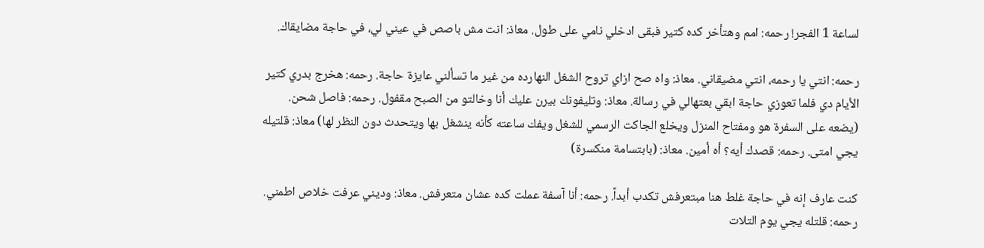لساعة 1 الفجر! رحمه: امم وهتأخر كده كتير فبقى ادخلي نامي على طول. معاذ: انت مش باصص في عيني لي، في حاجة مضايقاك.

رحمه: انتي يا رحمه، انتي مضيقاني. معاذ: واه صح ازاي تروح الشغل النهارده من غير ما تسألني عايزة حاجة. رحمه: هخرج بدري كتير الأيام دي فلما تعوزي حاجة ابقي بعتهالي في رسالة. معاذ: وتليفونك بيرن عليك أنا وخالتو من الصبح مقفول. رحمه: فاصل شحن. (يضعه على السفرة هو ومفتاح المنزل ويخلع الجاكت الرسمي للشغل ويفك ساعته كأنه ينشغل بها ويتحدث دون النظر لها) معاذ: قلتيله يجي امتى. رحمه: قصدك أيه؟ أه أمين. معاذ: (بابتسامة منكسرة)

كنت عارف إنه في حاجة غلط هنا مبتعرفش تكدب أبداً. رحمه: أنا آسفة عملت كده عشان متعرفش. معاذ: وديني عرفت خلاص اطمني. رحمه: قلتله يجي يوم التلات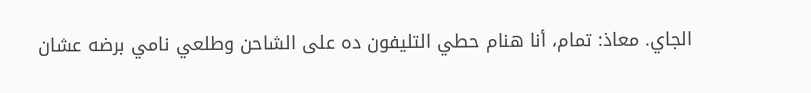الجاي. معاذ: تمام، أنا هنام حطي التليفون ده على الشاحن وطلعي نامي برضه عشان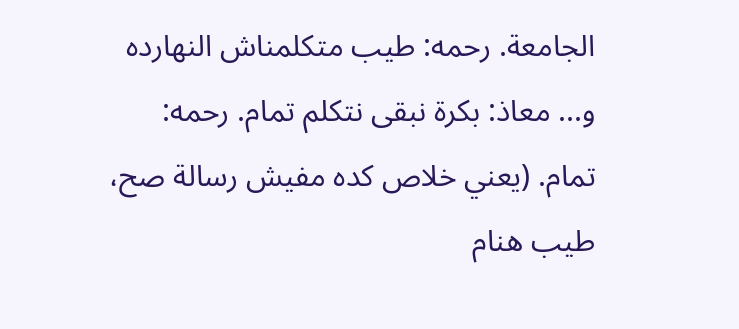الجامعة. رحمه: طيب متكلمناش النهارده و... معاذ: بكرة نبقى نتكلم تمام. رحمه: تمام. (يعني خلاص كده مفيش رسالة صح، طيب هنام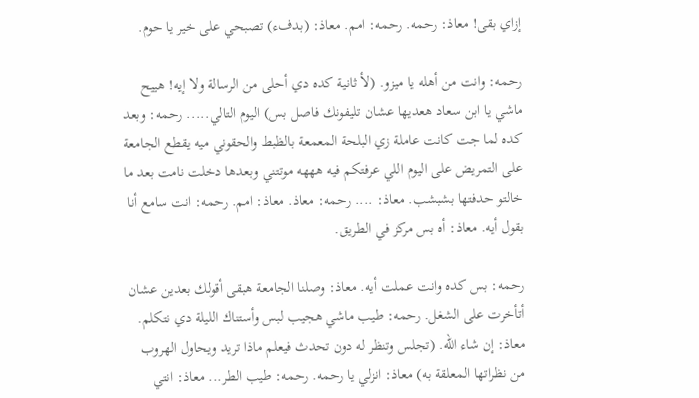إزاي بقى! معاذ: رحمه. رحمه: امم. معاذ: (بدفء) تصبحي على خير يا حوم.

رحمه: وانت من أهله يا ميزو. (لأ ثانية كده دي أحلى من الرسالة ولا إيه! هييح ماشي يا ابن سعاد هعديها عشان تليفونك فاصل بس) اليوم التالي..... رحمه: وبعد كده لما جت كانت عاملة زي البلحة المعمعة بالظبط والحقوني ميه يقطع الجامعة على التمريض على اليوم اللي عرفتكم فيه هههه موتتني وبعدها دخلت نامت بعد ما خالتو حدفتها بشبشب. معاذ: .... رحمه: معاذ. معاذ: امم. رحمه: انت سامع أنا بقول أيه. معاذ: أه بس مركز في الطريق.

رحمه: بس كده وانت عملت أيه. معاذ: وصلنا الجامعة هبقى أقولك بعدين عشان أتأخرت على الشغل. رحمه: طيب ماشي هجيب لبس وأستناك الليلة دي نتكلم. معاذ: إن شاء الله. (تجلس وتنظر له دون تحدث فيعلم ماذا تريد ويحاول الهروب من نظراتها المعلقة به) معاذ: انزلي يا رحمه. رحمه: طيب الطر... معاذ: انتي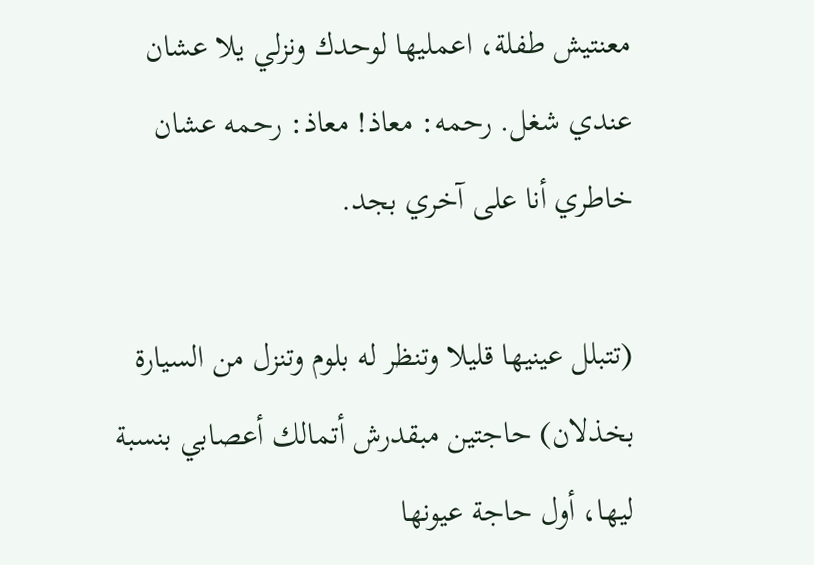معنتيش طفلة، اعمليها لوحدك ونزلي يلا عشان عندي شغل. رحمه: معاذ! معاذ: رحمه عشان خاطري أنا على آخري بجد.

(تتبلل عينيها قليلا وتنظر له بلوم وتنزل من السيارة بخذلان) حاجتين مبقدرش أتمالك أعصابي بنسبة ليها، أول حاجة عيونها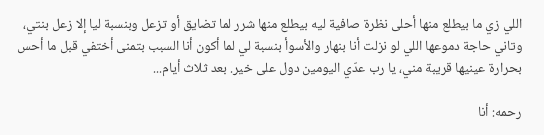اللي زي ما بيطلع منها أحلى نظرة صافية ليه بيطلع منها شرر لما تضايق أو تزعل وبنسبة ليا إلا زعل بنتي، وتاني حاجة دموعها اللي لو نزلت أنا بنهار والأسوأ بنسبة لي لما أكون أنا السبب بتمنى أختفي قبل ما أحس بحرارة عينيها قريبة مني، يا رب عدّي اليومين دول على خير. بعد ثلاث أيام...

رحمه: أنا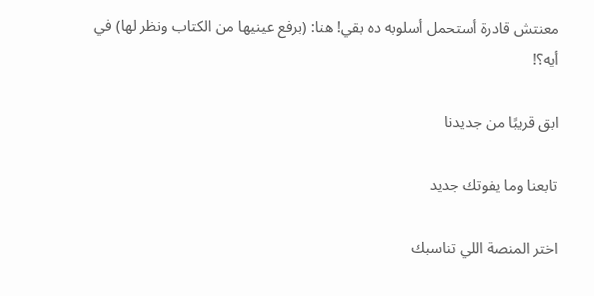معنتش قادرة أستحمل أسلوبه ده بقي! هنا: (برفع عينيها من الكتاب ونظر لها) في أيه؟!

ابق قريبًا من جديدنا

تابعنا وما يفوتك جديد

اختر المنصة اللي تناسبك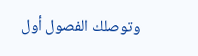وتوصلك الفصول أول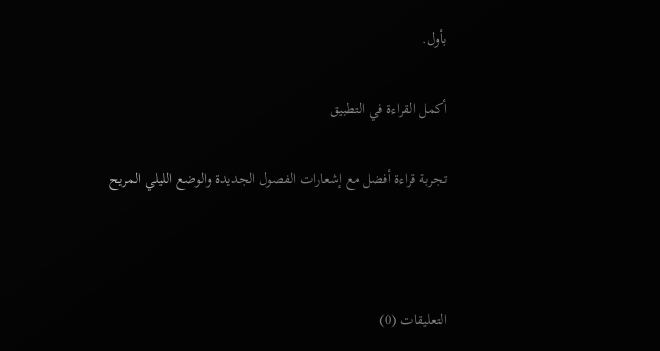بأول.

أكمل القراءة في التطبيق

تجربة قراءة أفضل مع إشعارات الفصول الجديدة والوضع الليلي المريح



التعليقات (0)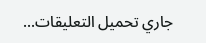جاري تحميل التعليقات...